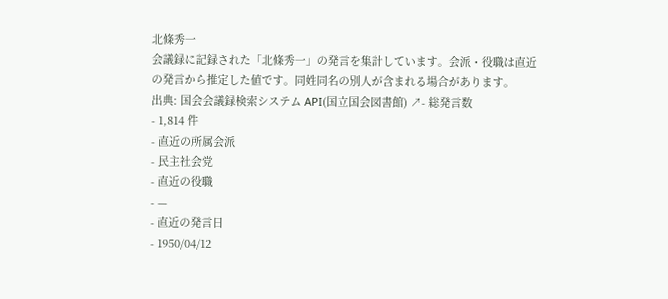北條秀一
会議録に記録された「北條秀一」の発言を集計しています。会派・役職は直近の発言から推定した値です。同姓同名の別人が含まれる場合があります。
出典: 国会会議録検索システム API(国立国会図書館) ↗- 総発言数
- 1,814 件
- 直近の所属会派
- 民主社会党
- 直近の役職
- —
- 直近の発言日
- 1950/04/12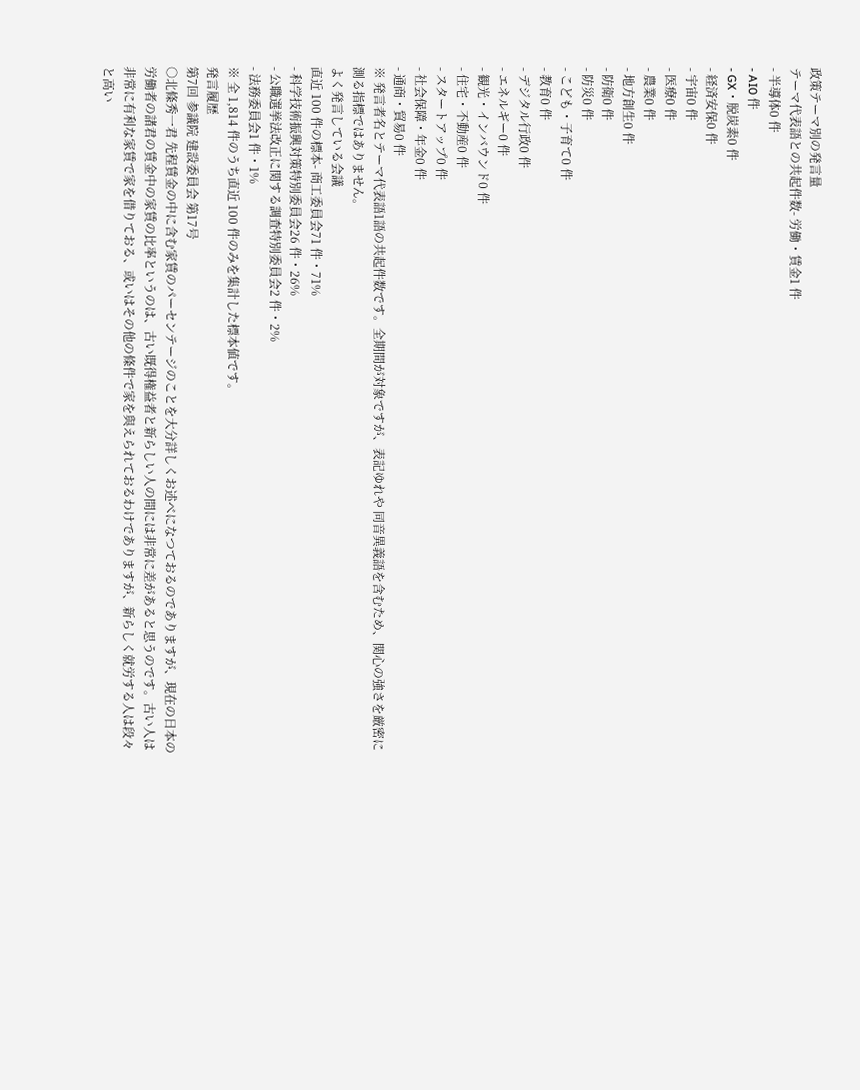政策テーマ別の発言量
テーマ代表語との共起件数- 労働・賃金1 件
- 半導体0 件
- AI0 件
- GX・脱炭素0 件
- 経済安保0 件
- 宇宙0 件
- 医療0 件
- 農業0 件
- 地方創生0 件
- 防衛0 件
- 防災0 件
- こども・子育て0 件
- 教育0 件
- デジタル行政0 件
- エネルギー0 件
- 観光・インバウンド0 件
- 住宅・不動産0 件
- スタートアップ0 件
- 社会保障・年金0 件
- 通商・貿易0 件
※ 発言者名とテーマ代表語1語の共起件数です。全期間が対象ですが、表記ゆれや 同音異義語を含むため、関心の強さを厳密に測る指標ではありません。
よく発言している会議
直近 100 件の標本- 商工委員会71 件・71%
- 科学技術振興対策特別委員会26 件・26%
- 公職選挙法改正に関する調査特別委員会2 件・2%
- 法務委員会1 件・1%
※ 全 1,814 件のうち直近 100 件のみを集計した標本値です。
発言履歴
第7回 参議院 建設委員会 第17号
○北條秀一君 先程賃金の中に含む家賃のパーセンテージのことを大分詳しくお述べになつておるのでありますが、現在の日本の労働者の諸君の賃金中の家賃の比率というのは、古い既得権益者と新らしい人の間には非常に差があると思うのです。古い人は非常に有利な家賃で家を借りておる、或いはその他の條件で家を與えられておるわけでありますが、新らしく就労する人は段々と高い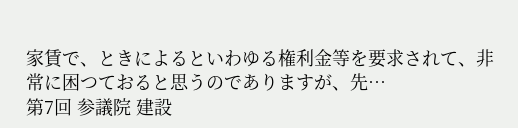家賃で、ときによるといわゆる権利金等を要求されて、非常に困つておると思うのでありますが、先…
第7回 参議院 建設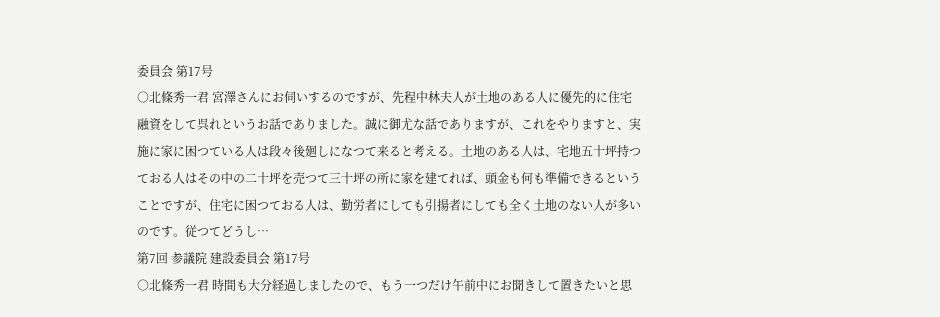委員会 第17号
○北條秀一君 宮澤さんにお伺いするのですが、先程中林夫人が土地のある人に優先的に住宅融資をして呉れというお話でありました。誠に御尤な話でありますが、これをやりますと、実施に家に困つている人は段々後廻しになつて来ると考える。土地のある人は、宅地五十坪持つておる人はその中の二十坪を売つて三十坪の所に家を建てれば、頭金も何も準備できるということですが、住宅に困つておる人は、勤労者にしても引揚者にしても全く土地のない人が多いのです。従つてどうし…
第7回 参議院 建設委員会 第17号
○北條秀一君 時間も大分経過しましたので、もう一つだけ午前中にお聞きして置きたいと思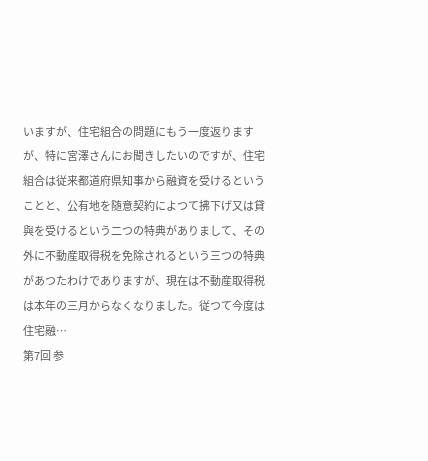いますが、住宅組合の問題にもう一度返りますが、特に宮澤さんにお聞きしたいのですが、住宅組合は従来都道府県知事から融資を受けるということと、公有地を随意契約によつて拂下げ又は貸與を受けるという二つの特典がありまして、その外に不動産取得税を免除されるという三つの特典があつたわけでありますが、現在は不動産取得税は本年の三月からなくなりました。従つて今度は住宅融…
第7回 参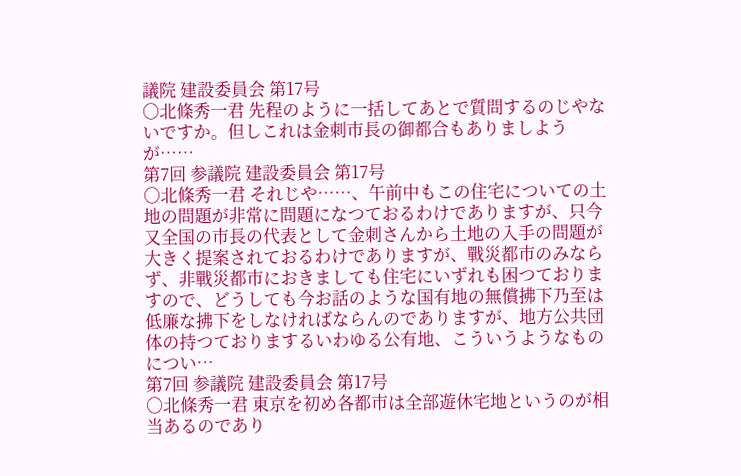議院 建設委員会 第17号
○北條秀一君 先程のように一括してあとで質問するのじやないですか。但しこれは金刺市長の御都合もありましようが……
第7回 参議院 建設委員会 第17号
○北條秀一君 それじや……、午前中もこの住宅についての土地の問題が非常に問題になつておるわけでありますが、只今又全国の市長の代表として金刺さんから土地の入手の問題が大きく提案されておるわけでありますが、戰災都市のみならず、非戰災都市におきましても住宅にいずれも困つておりますので、どうしても今お話のような国有地の無償拂下乃至は低廉な拂下をしなければならんのでありますが、地方公共団体の持つておりまするいわゆる公有地、こういうようなものについ…
第7回 参議院 建設委員会 第17号
○北條秀一君 東京を初め各都市は全部遊休宅地というのが相当あるのであり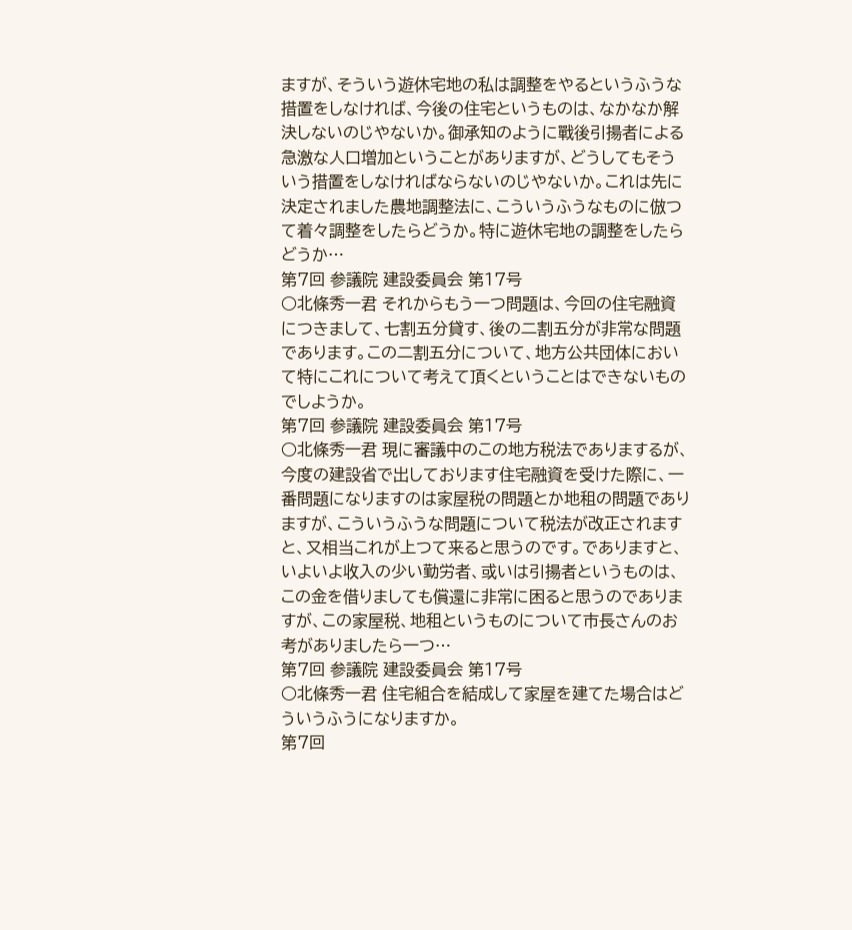ますが、そういう遊休宅地の私は調整をやるというふうな措置をしなければ、今後の住宅というものは、なかなか解決しないのじやないか。御承知のように戰後引揚者による急激な人口増加ということがありますが、どうしてもそういう措置をしなければならないのじやないか。これは先に決定されました農地調整法に、こういうふうなものに倣つて着々調整をしたらどうか。特に遊休宅地の調整をしたらどうか…
第7回 参議院 建設委員会 第17号
○北條秀一君 それからもう一つ問題は、今回の住宅融資につきまして、七割五分貸す、後の二割五分が非常な問題であります。この二割五分について、地方公共団体において特にこれについて考えて頂くということはできないものでしようか。
第7回 参議院 建設委員会 第17号
○北條秀一君 現に審議中のこの地方税法でありまするが、今度の建設省で出しております住宅融資を受けた際に、一番問題になりますのは家屋税の問題とか地租の問題でありますが、こういうふうな問題について税法が改正されますと、又相当これが上つて来ると思うのです。でありますと、いよいよ收入の少い勤労者、或いは引揚者というものは、この金を借りましても償還に非常に困ると思うのでありますが、この家屋税、地租というものについて市長さんのお考がありましたら一つ…
第7回 参議院 建設委員会 第17号
○北條秀一君 住宅組合を結成して家屋を建てた場合はどういうふうになりますか。
第7回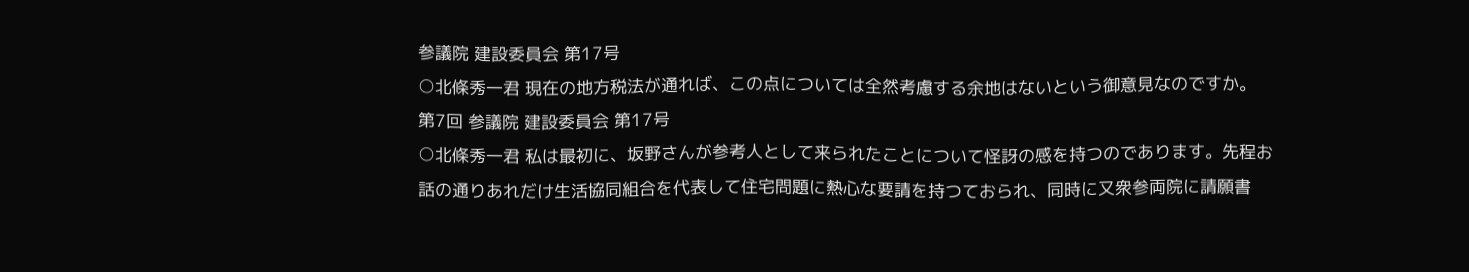参議院 建設委員会 第17号
○北條秀一君 現在の地方税法が通れば、この点については全然考慮する余地はないという御意見なのですか。
第7回 参議院 建設委員会 第17号
○北條秀一君 私は最初に、坂野さんが参考人として来られたことについて怪訝の感を持つのであります。先程お話の通りあれだけ生活協同組合を代表して住宅問題に熱心な要請を持つておられ、同時に又衆参両院に請願書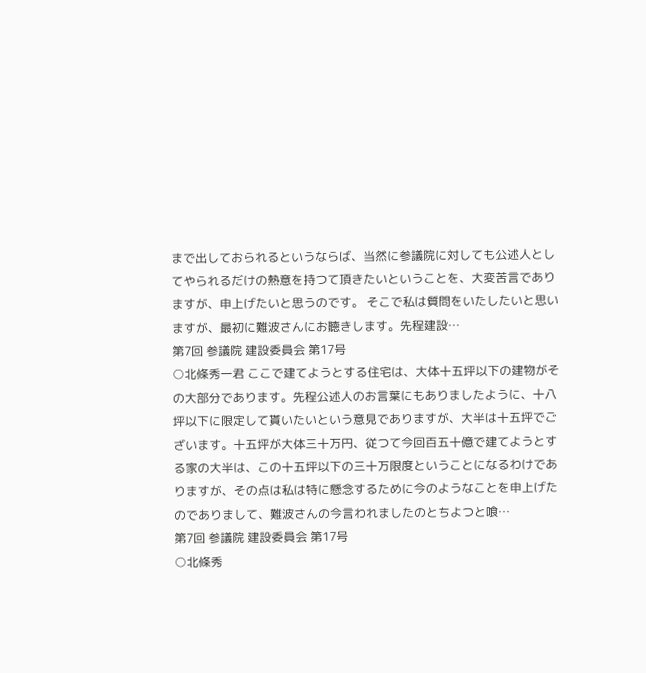まで出しておられるというならば、当然に参議院に対しても公述人としてやられるだけの熱意を持つて頂きたいということを、大変苦言でありますが、申上げたいと思うのです。 そこで私は質問をいたしたいと思いますが、最初に難波さんにお聽きします。先程建設…
第7回 参議院 建設委員会 第17号
○北條秀一君 ここで建てようとする住宅は、大体十五坪以下の建物がその大部分であります。先程公述人のお言葉にもありましたように、十八坪以下に限定して貰いたいという意見でありますが、大半は十五坪でございます。十五坪が大体三十万円、従つて今回百五十億で建てようとする家の大半は、この十五坪以下の三十万限度ということになるわけでありますが、その点は私は特に懸念するために今のようなことを申上げたのでありまして、難波さんの今言われましたのとちよつと喰…
第7回 参議院 建設委員会 第17号
○北條秀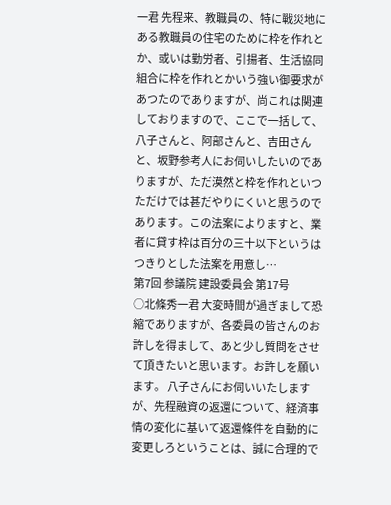一君 先程来、教職員の、特に戰災地にある教職員の住宅のために枠を作れとか、或いは勤労者、引揚者、生活協同組合に枠を作れとかいう強い御要求があつたのでありますが、尚これは関連しておりますので、ここで一括して、八子さんと、阿部さんと、吉田さんと、坂野参考人にお伺いしたいのでありますが、ただ漠然と枠を作れといつただけでは甚だやりにくいと思うのであります。この法案によりますと、業者に貸す枠は百分の三十以下というはつきりとした法案を用意し…
第7回 参議院 建設委員会 第17号
○北條秀一君 大変時間が過ぎまして恐縮でありますが、各委員の皆さんのお許しを得まして、あと少し質問をさせて頂きたいと思います。お許しを願います。 八子さんにお伺いいたしますが、先程融資の返還について、経済事情の変化に基いて返還條件を自動的に変更しろということは、誠に合理的で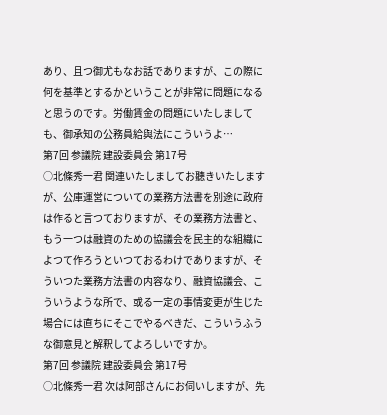あり、且つ御尤もなお話でありますが、この際に何を基準とするかということが非常に問題になると思うのです。労働賃金の問題にいたしましても、御承知の公務員給與法にこういうよ…
第7回 参議院 建設委員会 第17号
○北條秀一君 関連いたしましてお聽きいたしますが、公庫運営についての業務方法書を別途に政府は作ると言つておりますが、その業務方法書と、もう一つは融資のための協議会を民主的な組織によつて作ろうといつておるわけでありますが、そういつた業務方法書の内容なり、融資協議会、こういうような所で、或る一定の事情変更が生じた場合には直ちにそこでやるべきだ、こういうふうな御意見と解釈してよろしいですか。
第7回 参議院 建設委員会 第17号
○北條秀一君 次は阿部さんにお伺いしますが、先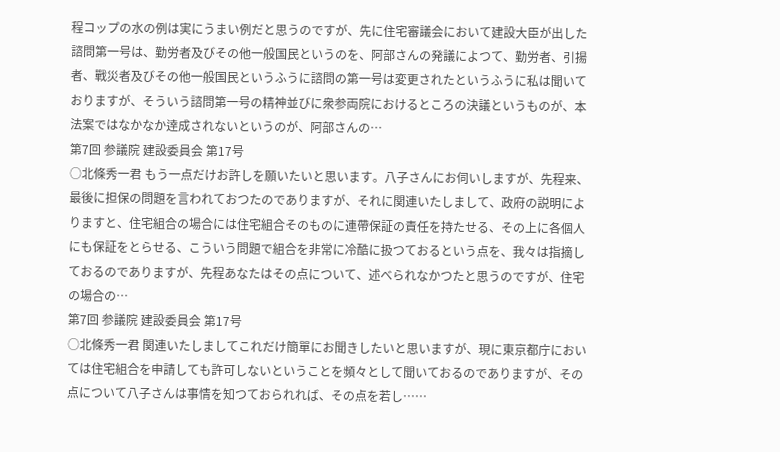程コップの水の例は実にうまい例だと思うのですが、先に住宅審議会において建設大臣が出した諮問第一号は、勤労者及びその他一般国民というのを、阿部さんの発議によつて、勤労者、引揚者、戰災者及びその他一般国民というふうに諮問の第一号は変更されたというふうに私は聞いておりますが、そういう諮問第一号の精神並びに衆参両院におけるところの決議というものが、本法案ではなかなか逹成されないというのが、阿部さんの…
第7回 参議院 建設委員会 第17号
○北條秀一君 もう一点だけお許しを願いたいと思います。八子さんにお伺いしますが、先程来、最後に担保の問題を言われておつたのでありますが、それに関連いたしまして、政府の説明によりますと、住宅組合の場合には住宅組合そのものに連帶保証の責任を持たせる、その上に各個人にも保証をとらせる、こういう問題で組合を非常に冷酷に扱つておるという点を、我々は指摘しておるのでありますが、先程あなたはその点について、述べられなかつたと思うのですが、住宅の場合の…
第7回 参議院 建設委員会 第17号
○北條秀一君 関連いたしましてこれだけ簡單にお聞きしたいと思いますが、現に東京都庁においては住宅組合を申請しても許可しないということを頻々として聞いておるのでありますが、その点について八子さんは事情を知つておられれば、その点を若し……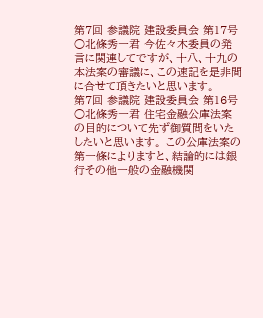第7回 参議院 建設委員会 第17号
○北條秀一君 今佐々木委員の発言に関連してですが、十八、十九の本法案の審議に、この速記を是非間に合せて頂きたいと思います。
第7回 参議院 建設委員会 第16号
○北條秀一君 住宅金融公庫法案の目的について先ず御質問をいたしたいと思います。 この公庫法案の第一條によりますと、結論的には銀行その他一般の金融機関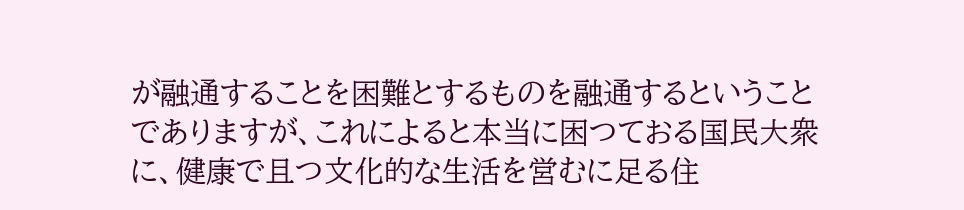が融通することを困難とするものを融通するということでありますが、これによると本当に困つておる国民大衆に、健康で且つ文化的な生活を営むに足る住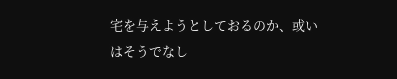宅を与えようとしておるのか、或いはそうでなし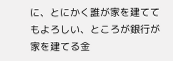に、とにかく誰が家を建ててもよろしい、ところが銀行が家を建てる金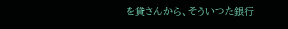を貸さんから、そういつた銀行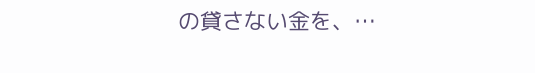の貸さない金を、…